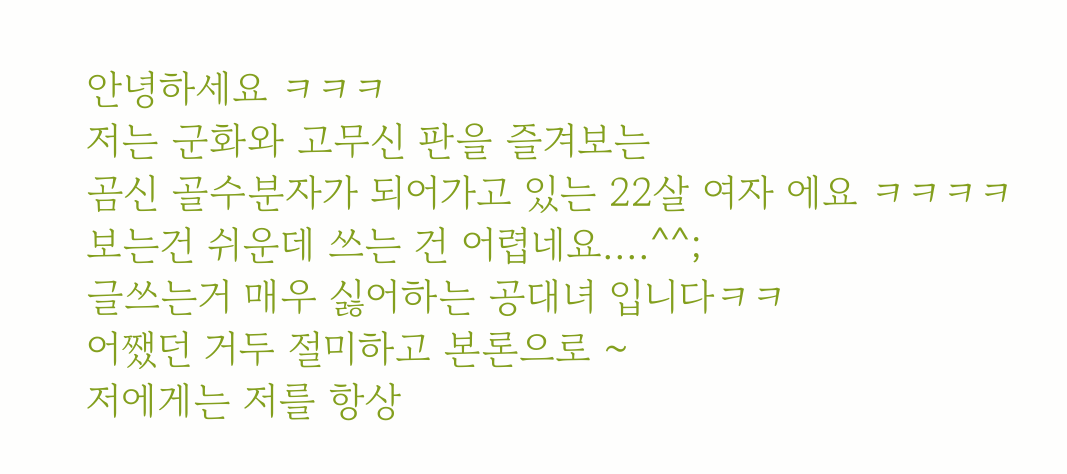안녕하세요 ㅋㅋㅋ
저는 군화와 고무신 판을 즐겨보는
곰신 골수분자가 되어가고 있는 22살 여자 에요 ㅋㅋㅋㅋ
보는건 쉬운데 쓰는 건 어렵네요....^^;
글쓰는거 매우 싫어하는 공대녀 입니다ㅋㅋ
어쨌던 거두 절미하고 본론으로 ~
저에게는 저를 항상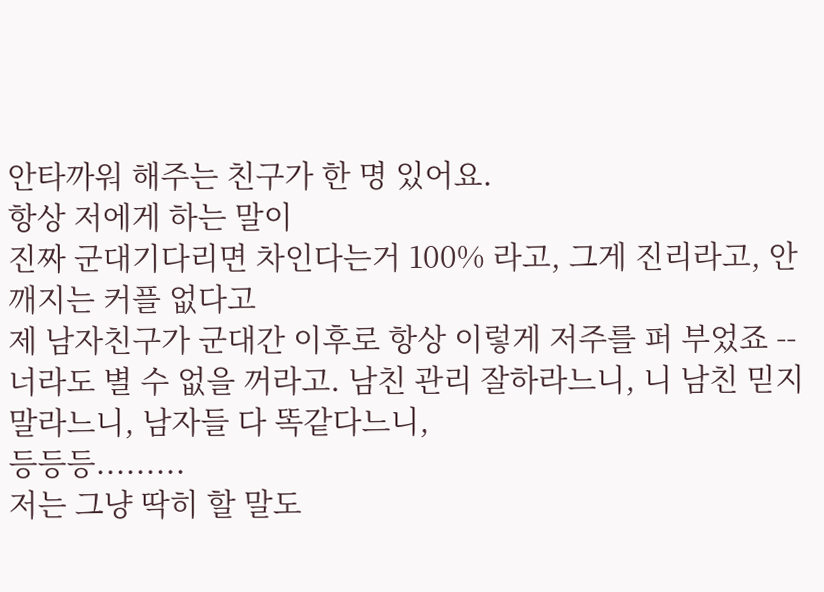안타까워 해주는 친구가 한 명 있어요.
항상 저에게 하는 말이
진짜 군대기다리면 차인다는거 100% 라고, 그게 진리라고, 안깨지는 커플 없다고
제 남자친구가 군대간 이후로 항상 이렇게 저주를 퍼 부었죠 --
너라도 별 수 없을 꺼라고. 남친 관리 잘하라느니, 니 남친 믿지 말라느니, 남자들 다 똑같다느니,
등등등.........
저는 그냥 딱히 할 말도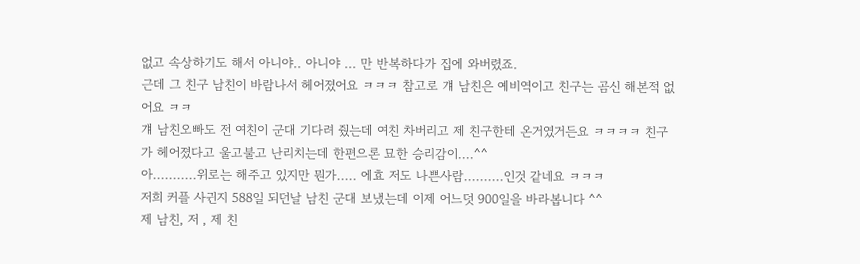없고 속상하기도 해서 아니야.. 아니야 ... 만 반복하다가 집에 와버렸죠.
근데 그 친구 남친이 바람나서 헤어졌어요 ㅋㅋㅋ 참고로 걔 남친은 예비역이고 친구는 곰신 해본적 없
어요 ㅋㅋ
걔 남친오빠도 전 여친이 군대 기다려 줬는데 여친 차버리고 제 친구한테 온거였거든요 ㅋㅋㅋㅋ 친구
가 헤어졌다고 울고불고 난리치는데 한편으론 묘한 승리감이....^^
아...........위로는 해주고 있지만 뭔가..... 에효 저도 나쁜사람..........인것 같네요 ㅋㅋㅋ
저희 커플 사귄지 588일 되던날 남친 군대 보냈는데 이제 어느덧 900일을 바라봅니다 ^^
제 남친, 저 , 제 친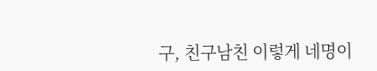구, 친구남친 이렇게 네명이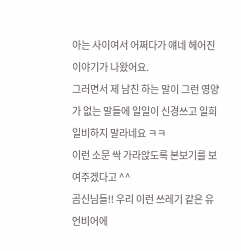아는 사이여서 어쩌다가 얘네 헤어진 이야기가 나왔어요.
그러면서 제 남친 하는 말이 그런 영양가 없는 말들에 일일이 신경쓰고 일희일비하지 말라네요 ㅋㅋ
이런 소문 싹 가라앉도록 본보기를 보여주겠다고 ^^
곰신님들!! 우리 이런 쓰레기 같은 유언비어에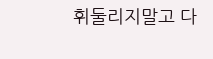휘둘리지말고 다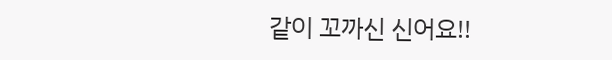같이 꼬까신 신어요!!